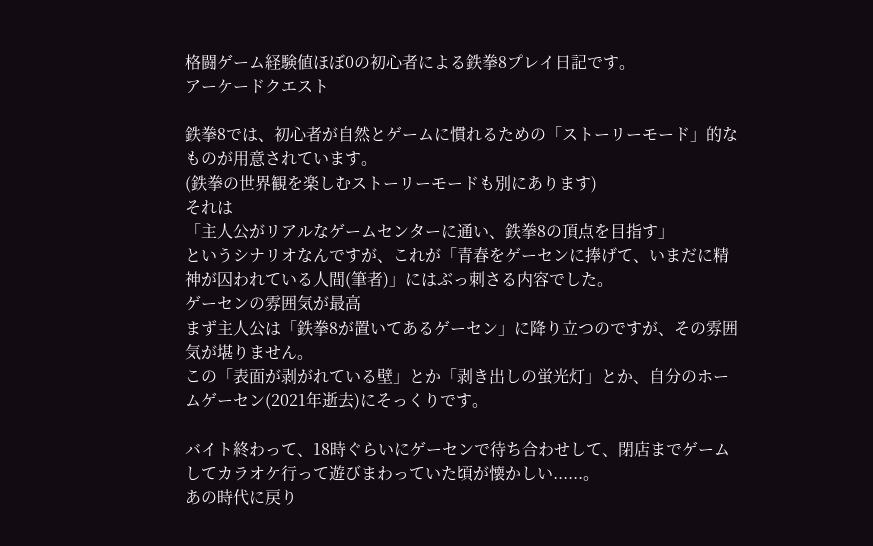格闘ゲーム経験値ほぼ0の初心者による鉄拳8プレイ日記です。
アーケードクエスト

鉄拳8では、初心者が自然とゲームに慣れるための「ストーリーモード」的なものが用意されています。
(鉄拳の世界観を楽しむストーリーモードも別にあります)
それは
「主人公がリアルなゲームセンターに通い、鉄拳8の頂点を目指す」
というシナリオなんですが、これが「青春をゲーセンに捧げて、いまだに精神が囚われている人間(筆者)」にはぶっ刺さる内容でした。
ゲーセンの雰囲気が最高
まず主人公は「鉄拳8が置いてあるゲーセン」に降り立つのですが、その雰囲気が堪りません。
この「表面が剥がれている壁」とか「剥き出しの蛍光灯」とか、自分のホームゲーセン(2021年逝去)にそっくりです。

バイト終わって、18時ぐらいにゲーセンで待ち合わせして、閉店までゲームしてカラオケ行って遊びまわっていた頃が懐かしい......。
あの時代に戻り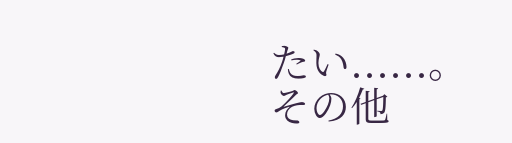たい......。
その他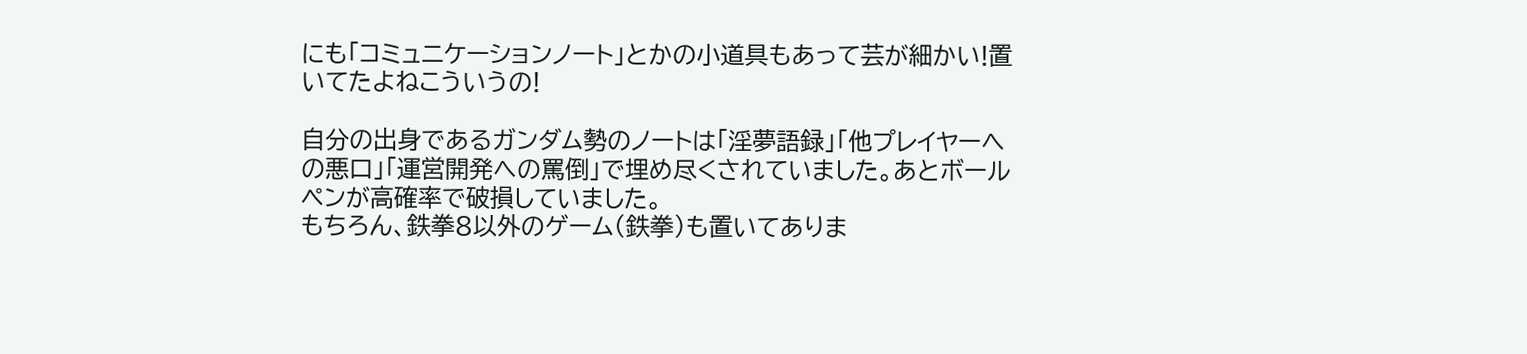にも「コミュニケーションノート」とかの小道具もあって芸が細かい!置いてたよねこういうの!

自分の出身であるガンダム勢のノートは「淫夢語録」「他プレイヤーへの悪口」「運営開発への罵倒」で埋め尽くされていました。あとボールペンが高確率で破損していました。
もちろん、鉄拳8以外のゲーム(鉄拳)も置いてありま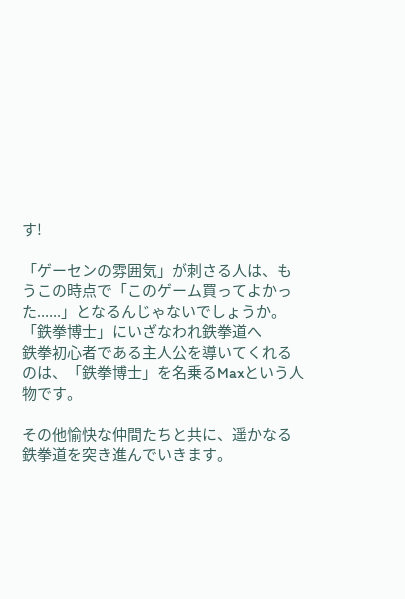す!

「ゲーセンの雰囲気」が刺さる人は、もうこの時点で「このゲーム買ってよかった......」となるんじゃないでしょうか。
「鉄拳博士」にいざなわれ鉄拳道へ
鉄拳初心者である主人公を導いてくれるのは、「鉄拳博士」を名乗るMaxという人物です。

その他愉快な仲間たちと共に、遥かなる鉄拳道を突き進んでいきます。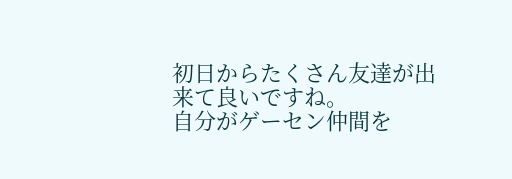初日からたくさん友達が出来て良いですね。
自分がゲーセン仲間を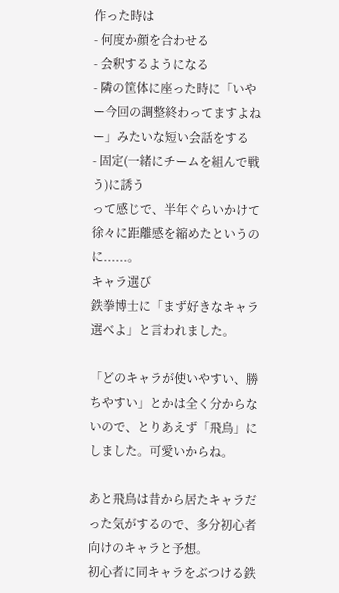作った時は
- 何度か顔を合わせる
- 会釈するようになる
- 隣の筐体に座った時に「いやー今回の調整終わってますよねー」みたいな短い会話をする
- 固定(一緒にチームを組んで戦う)に誘う
って感じで、半年ぐらいかけて徐々に距離感を縮めたというのに......。
キャラ選び
鉄拳博士に「まず好きなキャラ選べよ」と言われました。

「どのキャラが使いやすい、勝ちやすい」とかは全く分からないので、とりあえず「飛鳥」にしました。可愛いからね。

あと飛鳥は昔から居たキャラだった気がするので、多分初心者向けのキャラと予想。
初心者に同キャラをぶつける鉄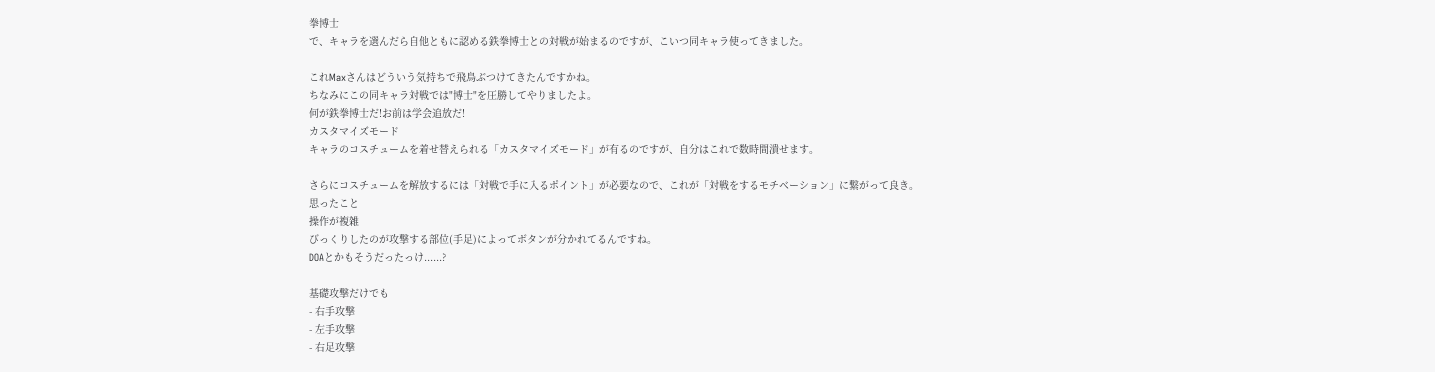拳博士
で、キャラを選んだら自他ともに認める鉄拳博士との対戦が始まるのですが、こいつ同キャラ使ってきました。

これMaxさんはどういう気持ちで飛鳥ぶつけてきたんですかね。
ちなみにこの同キャラ対戦では"博士"を圧勝してやりましたよ。
何が鉄拳博士だ!お前は学会追放だ!
カスタマイズモード
キャラのコスチュームを着せ替えられる「カスタマイズモード」が有るのですが、自分はこれで数時間潰せます。

さらにコスチュームを解放するには「対戦で手に入るポイント」が必要なので、これが「対戦をするモチベーション」に繋がって良き。
思ったこと
操作が複雑
びっくりしたのが攻撃する部位(手足)によってボタンが分かれてるんですね。
DOAとかもそうだったっけ......?

基礎攻撃だけでも
- 右手攻撃
- 左手攻撃
- 右足攻撃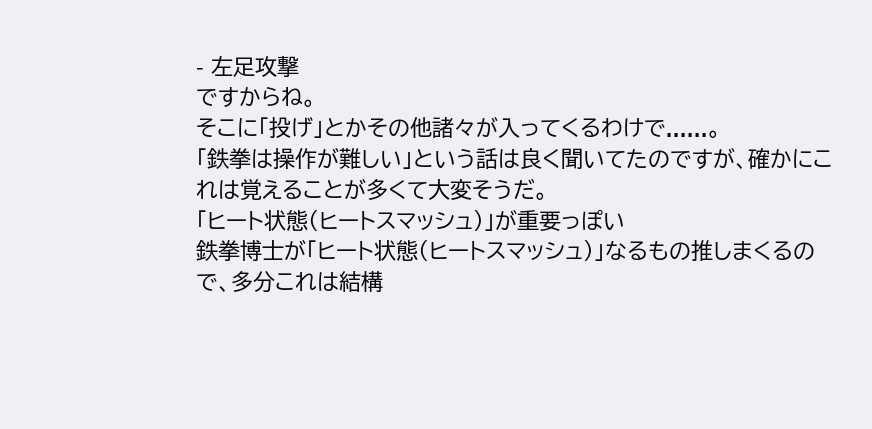- 左足攻撃
ですからね。
そこに「投げ」とかその他諸々が入ってくるわけで......。
「鉄拳は操作が難しい」という話は良く聞いてたのですが、確かにこれは覚えることが多くて大変そうだ。
「ヒート状態(ヒートスマッシュ)」が重要っぽい
鉄拳博士が「ヒート状態(ヒートスマッシュ)」なるもの推しまくるので、多分これは結構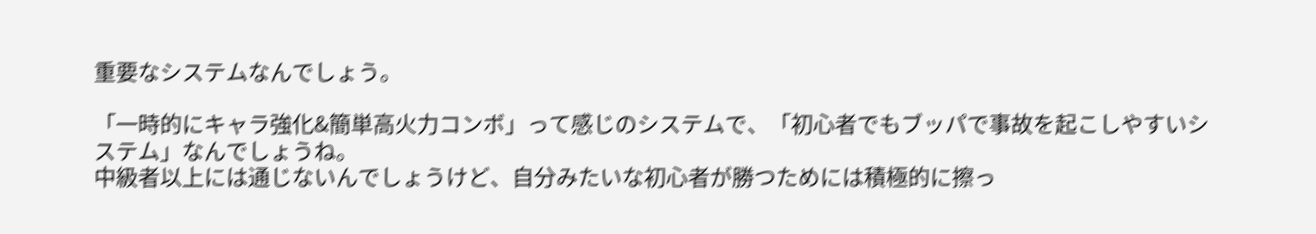重要なシステムなんでしょう。

「一時的にキャラ強化&簡単高火力コンボ」って感じのシステムで、「初心者でもブッパで事故を起こしやすいシステム」なんでしょうね。
中級者以上には通じないんでしょうけど、自分みたいな初心者が勝つためには積極的に擦っ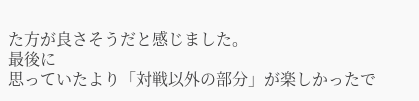た方が良さそうだと感じました。
最後に
思っていたより「対戦以外の部分」が楽しかったで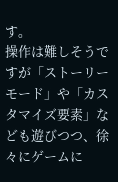す。
操作は難しそうですが「ストーリーモード」や「カスタマイズ要素」なども遊びつつ、徐々にゲームに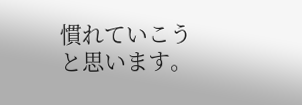慣れていこうと思います。